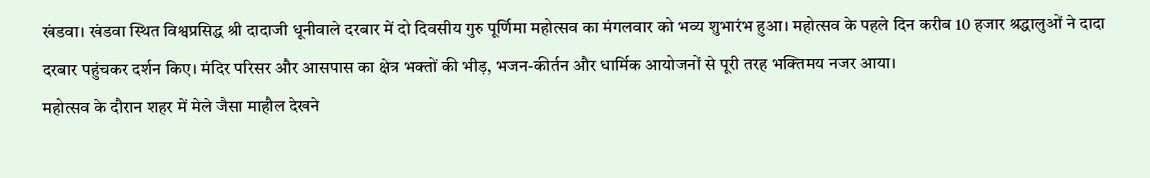खंडवा। खंडवा स्थित विश्वप्रसिद्ध श्री दादाजी धूनीवाले दरबार में दो दिवसीय गुरु पूर्णिमा महोत्सव का मंगलवार को भव्य शुभारंभ हुआ। महोत्सव के पहले दिन करीब 10 हजार श्रद्धालुओं ने दादा दरबार पहुंचकर दर्शन किए। मंदिर परिसर और आसपास का क्षेत्र भक्तों की भीड़, भजन-कीर्तन और धार्मिक आयोजनों से पूरी तरह भक्तिमय नजर आया।
महोत्सव के दौरान शहर में मेले जैसा माहौल देखने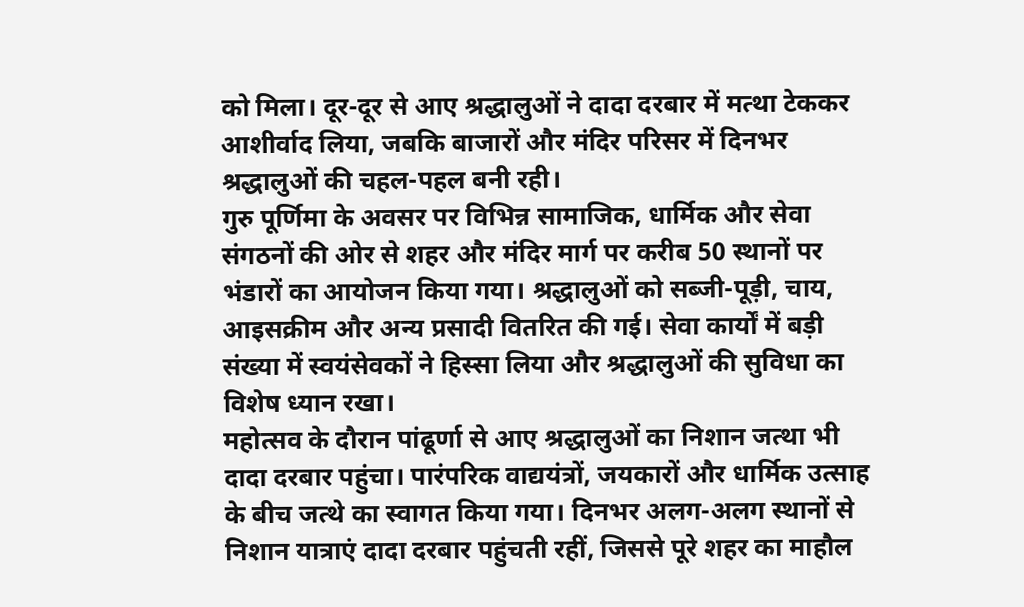को मिला। दूर-दूर से आए श्रद्धालुओं ने दादा दरबार में मत्था टेककर आशीर्वाद लिया, जबकि बाजारों और मंदिर परिसर में दिनभर श्रद्धालुओं की चहल-पहल बनी रही।
गुरु पूर्णिमा के अवसर पर विभिन्न सामाजिक, धार्मिक और सेवा संगठनों की ओर से शहर और मंदिर मार्ग पर करीब 50 स्थानों पर भंडारों का आयोजन किया गया। श्रद्धालुओं को सब्जी-पूड़ी, चाय, आइसक्रीम और अन्य प्रसादी वितरित की गई। सेवा कार्यों में बड़ी संख्या में स्वयंसेवकों ने हिस्सा लिया और श्रद्धालुओं की सुविधा का विशेष ध्यान रखा।
महोत्सव के दौरान पांढूर्णा से आए श्रद्धालुओं का निशान जत्था भी दादा दरबार पहुंचा। पारंपरिक वाद्ययंत्रों, जयकारों और धार्मिक उत्साह के बीच जत्थे का स्वागत किया गया। दिनभर अलग-अलग स्थानों से निशान यात्राएं दादा दरबार पहुंचती रहीं, जिससे पूरे शहर का माहौल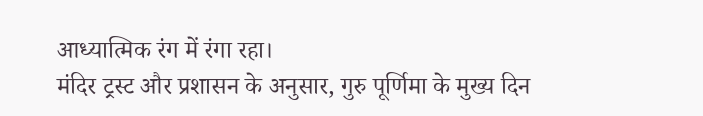आध्यात्मिक रंग में रंगा रहा।
मंदिर ट्रस्ट और प्रशासन के अनुसार, गुरु पूर्णिमा के मुख्य दिन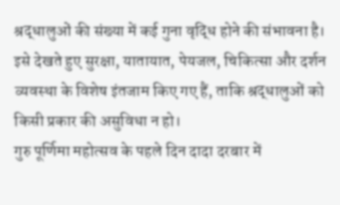श्रद्धालुओं की संख्या में कई गुना वृद्धि होने की संभावना है। इसे देखते हुए सुरक्षा, यातायात, पेयजल, चिकित्सा और दर्शन व्यवस्था के विशेष इंतजाम किए गए हैं, ताकि श्रद्धालुओं को किसी प्रकार की असुविधा न हो।
गुरु पूर्णिमा महोत्सव के पहले दिन दादा दरबार में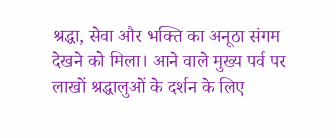श्रद्धा, सेवा और भक्ति का अनूठा संगम देखने को मिला। आने वाले मुख्य पर्व पर लाखों श्रद्धालुओं के दर्शन के लिए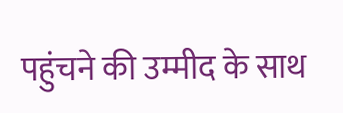पहुंचने की उम्मीद के साथ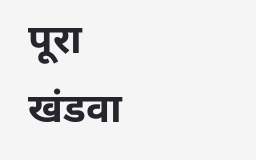पूरा खंडवा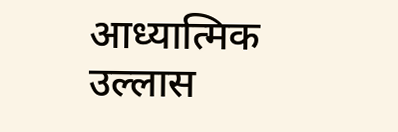आध्यात्मिक उल्लास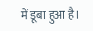में डूबा हुआ है।